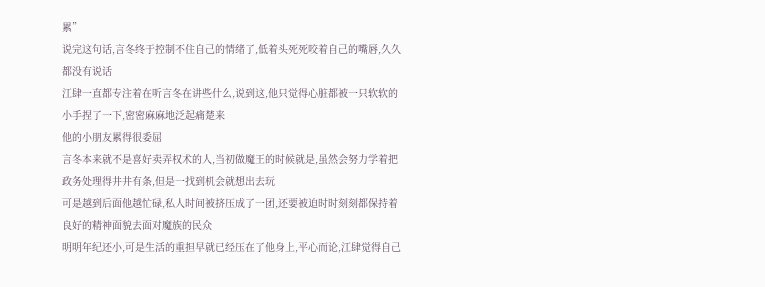累”
说完这句话,言冬终于控制不住自己的情绪了,低着头死死咬着自己的嘴唇,久久都没有说话
江肆一直都专注着在听言冬在讲些什么,说到这,他只觉得心脏都被一只软软的小手捏了一下,密密麻麻地泛起痛楚来
他的小朋友累得很委屈
言冬本来就不是喜好卖弄权术的人,当初做魔王的时候就是,虽然会努力学着把政务处理得井井有条,但是一找到机会就想出去玩
可是越到后面他越忙碌,私人时间被挤压成了一团,还要被迫时时刻刻都保持着良好的精神面貌去面对魔族的民众
明明年纪还小,可是生活的重担早就已经压在了他身上,平心而论,江肆觉得自己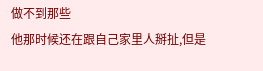做不到那些
他那时候还在跟自己家里人掰扯,但是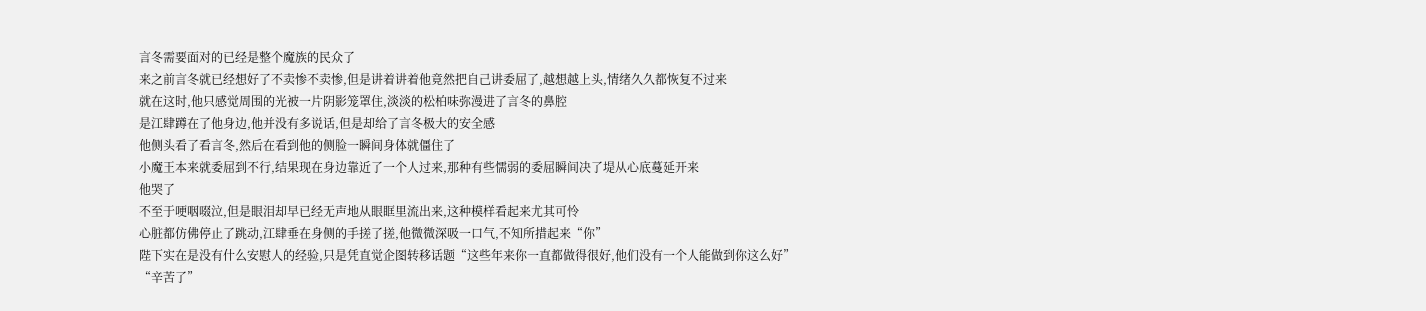言冬需要面对的已经是整个魔族的民众了
来之前言冬就已经想好了不卖惨不卖惨,但是讲着讲着他竟然把自己讲委屈了,越想越上头,情绪久久都恢复不过来
就在这时,他只感觉周围的光被一片阴影笼罩住,淡淡的松柏味弥漫进了言冬的鼻腔
是江肆蹲在了他身边,他并没有多说话,但是却给了言冬极大的安全感
他侧头看了看言冬,然后在看到他的侧脸一瞬间身体就僵住了
小魔王本来就委屈到不行,结果现在身边靠近了一个人过来,那种有些懦弱的委屈瞬间决了堤从心底蔓延开来
他哭了
不至于哽咽啜泣,但是眼泪却早已经无声地从眼眶里流出来,这种模样看起来尤其可怜
心脏都仿佛停止了跳动,江肆垂在身侧的手搓了搓,他微微深吸一口气,不知所措起来“你”
陛下实在是没有什么安慰人的经验,只是凭直觉企图转移话题“这些年来你一直都做得很好,他们没有一个人能做到你这么好”
“辛苦了”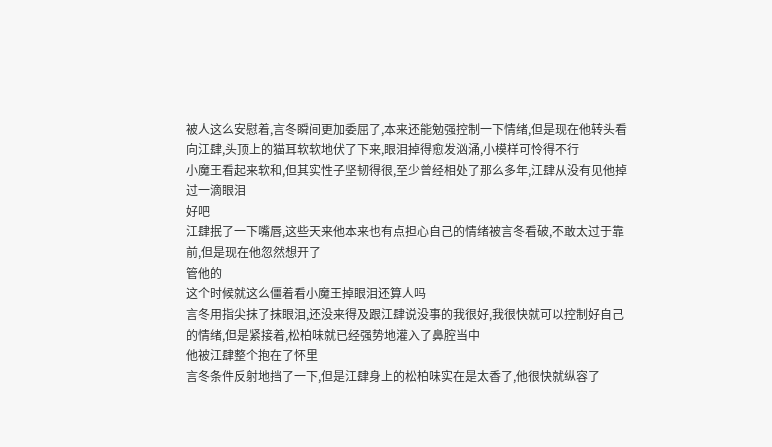被人这么安慰着,言冬瞬间更加委屈了,本来还能勉强控制一下情绪,但是现在他转头看向江肆,头顶上的猫耳软软地伏了下来,眼泪掉得愈发汹涌,小模样可怜得不行
小魔王看起来软和,但其实性子坚韧得很,至少曾经相处了那么多年,江肆从没有见他掉过一滴眼泪
好吧
江肆抿了一下嘴唇,这些天来他本来也有点担心自己的情绪被言冬看破,不敢太过于靠前,但是现在他忽然想开了
管他的
这个时候就这么僵着看小魔王掉眼泪还算人吗
言冬用指尖抹了抹眼泪,还没来得及跟江肆说没事的我很好,我很快就可以控制好自己的情绪,但是紧接着,松柏味就已经强势地灌入了鼻腔当中
他被江肆整个抱在了怀里
言冬条件反射地挡了一下,但是江肆身上的松柏味实在是太香了,他很快就纵容了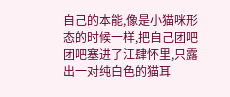自己的本能,像是小猫咪形态的时候一样,把自己团吧团吧塞进了江肆怀里,只露出一对纯白色的猫耳